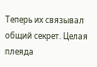Теперь их связывал общий секрет. Целая плеяда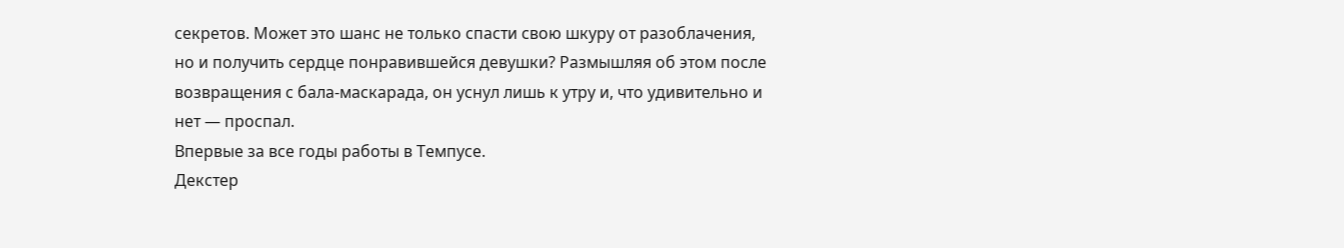секретов. Может это шанс не только спасти свою шкуру от разоблачения, но и получить сердце понравившейся девушки? Размышляя об этом после возвращения с бала-маскарада, он уснул лишь к утру и, что удивительно и нет — проспал.
Впервые за все годы работы в Темпусе.
Декстер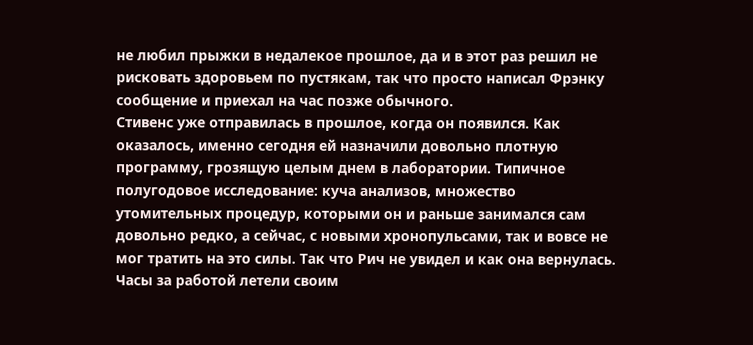не любил прыжки в недалекое прошлое, да и в этот раз решил не рисковать здоровьем по пустякам, так что просто написал Фрэнку сообщение и приехал на час позже обычного.
Стивенс уже отправилась в прошлое, когда он появился. Как оказалось, именно сегодня ей назначили довольно плотную программу, грозящую целым днем в лаборатории. Типичное полугодовое исследование: куча анализов, множество утомительных процедур, которыми он и раньше занимался сам довольно редко, а сейчас, с новыми хронопульсами, так и вовсе не мог тратить на это силы. Так что Рич не увидел и как она вернулась. Часы за работой летели своим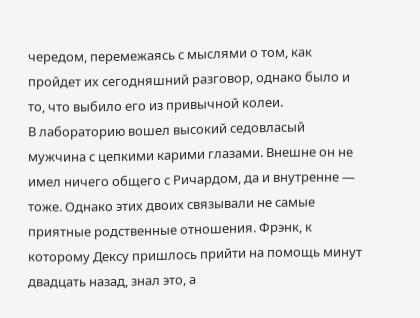чередом, перемежаясь с мыслями о том, как пройдет их сегодняшний разговор, однако было и то, что выбило его из привычной колеи.
В лабораторию вошел высокий седовласый мужчина с цепкими карими глазами. Внешне он не имел ничего общего с Ричардом, да и внутренне — тоже. Однако этих двоих связывали не самые приятные родственные отношения. Фрэнк, к которому Дексу пришлось прийти на помощь минут двадцать назад, знал это, а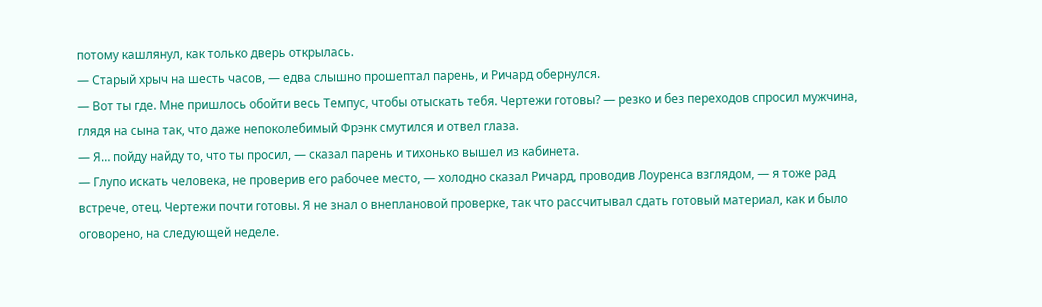потому кашлянул, как только дверь открылась.
— Старый хрыч на шесть часов, — едва слышно прошептал парень, и Ричард обернулся.
— Вот ты где. Мне пришлось обойти весь Темпус, чтобы отыскать тебя. Чертежи готовы? — резко и без переходов спросил мужчина, глядя на сына так, что даже непоколебимый Фрэнк смутился и отвел глаза.
— Я… пойду найду то, что ты просил, — сказал парень и тихонько вышел из кабинета.
— Глупо искать человека, не проверив его рабочее место, — холодно сказал Ричард, проводив Лоуренса взглядом, — я тоже рад встрече, отец. Чертежи почти готовы. Я не знал о внеплановой проверке, так что рассчитывал сдать готовый материал, как и было оговорено, на следующей неделе.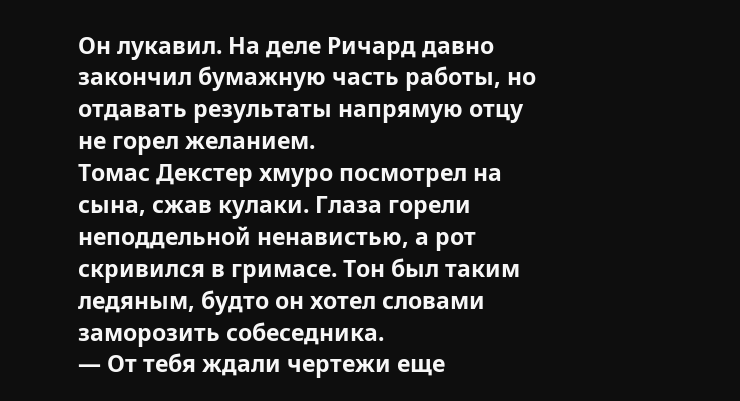Он лукавил. На деле Ричард давно закончил бумажную часть работы, но отдавать результаты напрямую отцу не горел желанием.
Томас Декстер хмуро посмотрел на сына, сжав кулаки. Глаза горели неподдельной ненавистью, а рот скривился в гримасе. Тон был таким ледяным, будто он хотел словами заморозить собеседника.
— От тебя ждали чертежи еще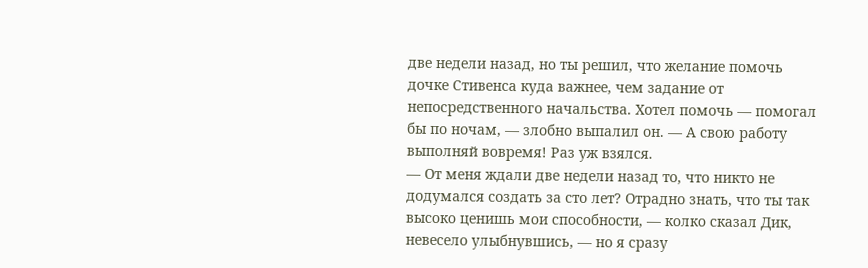две недели назад, но ты решил, что желание помочь дочке Стивенса куда важнее, чем задание от непосредственного начальства. Хотел помочь — помогал бы по ночам, — злобно выпалил он. — А свою работу выполняй вовремя! Раз уж взялся.
— От меня ждали две недели назад то, что никто не додумался создать за сто лет? Отрадно знать, что ты так высоко ценишь мои способности, — колко сказал Дик, невесело улыбнувшись, — но я сразу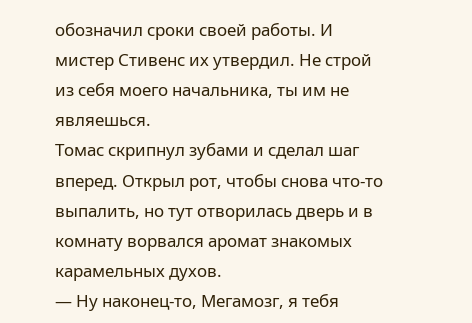обозначил сроки своей работы. И мистер Стивенс их утвердил. Не строй из себя моего начальника, ты им не являешься.
Томас скрипнул зубами и сделал шаг вперед. Открыл рот, чтобы снова что-то выпалить, но тут отворилась дверь и в комнату ворвался аромат знакомых карамельных духов.
— Ну наконец-то, Мегамозг, я тебя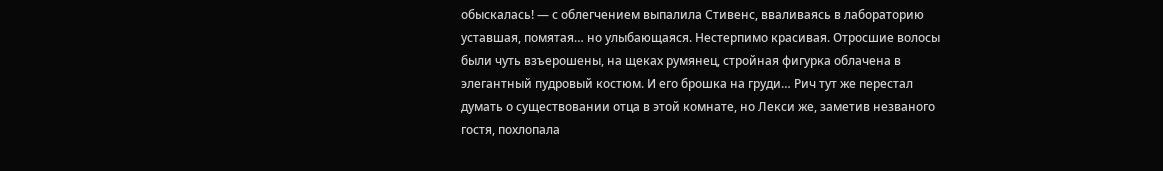обыскалась! — с облегчением выпалила Стивенс, вваливаясь в лабораторию уставшая, помятая… но улыбающаяся. Нестерпимо красивая. Отросшие волосы были чуть взъерошены, на щеках румянец, стройная фигурка облачена в элегантный пудровый костюм. И его брошка на груди… Рич тут же перестал думать о существовании отца в этой комнате, но Лекси же, заметив незваного гостя, похлопала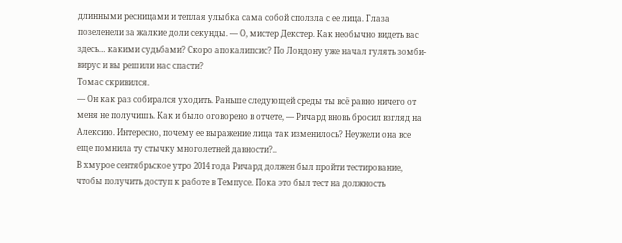длинными ресницами и теплая улыбка сама собой сползла с ее лица. Глаза позеленели за жалкие доли секунды. — О, мистер Декстер. Как необычно видеть вас здесь… какими судьбами? Скоро апокалипсис? По Лондону уже начал гулять зомби-вирус и вы решили нас спасти?
Томас скривился.
— Он как раз собирался уходить. Раньше следующей среды ты всё равно ничего от меня не получишь. Как и было оговорено в отчете, — Ричард вновь бросил взгляд на Алексию. Интересно, почему ее выражение лица так изменилось? Неужели она все еще помнила ту стычку многолетней давности?..
В хмурое сентябрьское утро 2014 года Ричард должен был пройти тестирование, чтобы получить доступ к работе в Темпусе. Пока это был тест на должность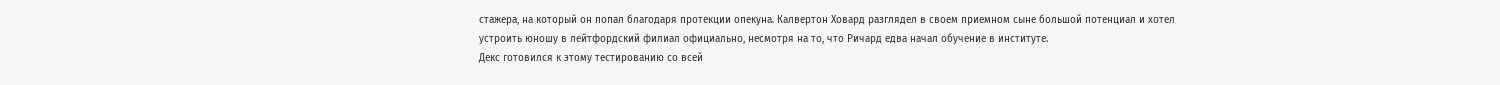стажера, на который он попал благодаря протекции опекуна. Калвертон Ховард разглядел в своем приемном сыне большой потенциал и хотел устроить юношу в лейтфордский филиал официально, несмотря на то, что Ричард едва начал обучение в институте.
Декс готовился к этому тестированию со всей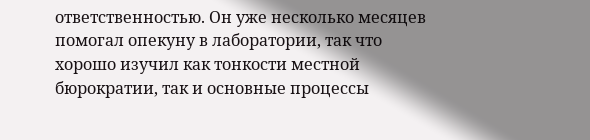ответственностью. Он уже несколько месяцев помогал опекуну в лаборатории, так что хорошо изучил как тонкости местной бюрократии, так и основные процессы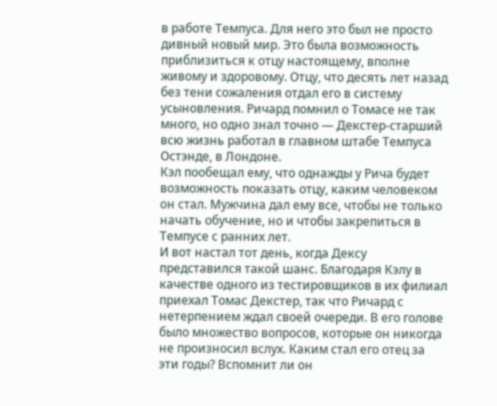в работе Темпуса. Для него это был не просто дивный новый мир. Это была возможность приблизиться к отцу настоящему, вполне живому и здоровому. Отцу, что десять лет назад без тени сожаления отдал его в систему усыновления. Ричард помнил о Томасе не так много, но одно знал точно — Декстер-старший всю жизнь работал в главном штабе Темпуса Остэнде, в Лондоне.
Кэл пообещал ему, что однажды у Рича будет возможность показать отцу, каким человеком он стал. Мужчина дал ему все, чтобы не только начать обучение, но и чтобы закрепиться в Темпусе с ранних лет.
И вот настал тот день, когда Дексу представился такой шанс. Благодаря Кэлу в качестве одного из тестировщиков в их филиал приехал Томас Декстер, так что Ричард с нетерпением ждал своей очереди. В его голове было множество вопросов, которые он никогда не произносил вслух. Каким стал его отец за эти годы? Вспомнит ли он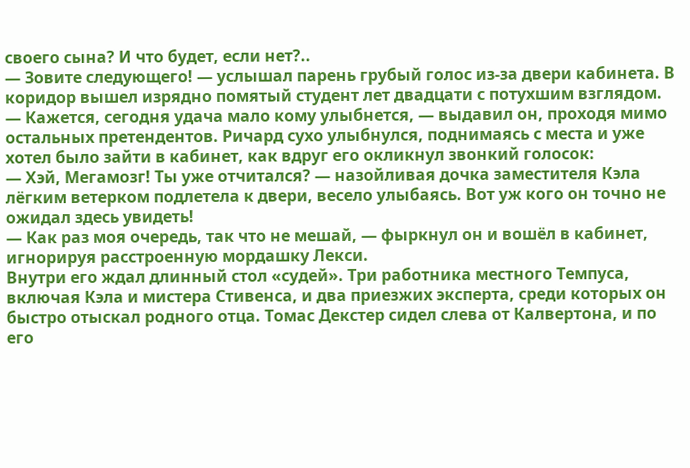своего сына? И что будет, если нет?..
— Зовите следующего! — услышал парень грубый голос из-за двери кабинета. В коридор вышел изрядно помятый студент лет двадцати с потухшим взглядом.
— Кажется, сегодня удача мало кому улыбнется, — выдавил он, проходя мимо остальных претендентов. Ричард сухо улыбнулся, поднимаясь с места и уже хотел было зайти в кабинет, как вдруг его окликнул звонкий голосок:
— Хэй, Мегамозг! Ты уже отчитался? — назойливая дочка заместителя Кэла лёгким ветерком подлетела к двери, весело улыбаясь. Вот уж кого он точно не ожидал здесь увидеть!
— Как раз моя очередь, так что не мешай, — фыркнул он и вошёл в кабинет, игнорируя расстроенную мордашку Лекси.
Внутри его ждал длинный стол «судей». Три работника местного Темпуса, включая Кэла и мистера Стивенса, и два приезжих эксперта, среди которых он быстро отыскал родного отца. Томас Декстер сидел слева от Калвертона, и по его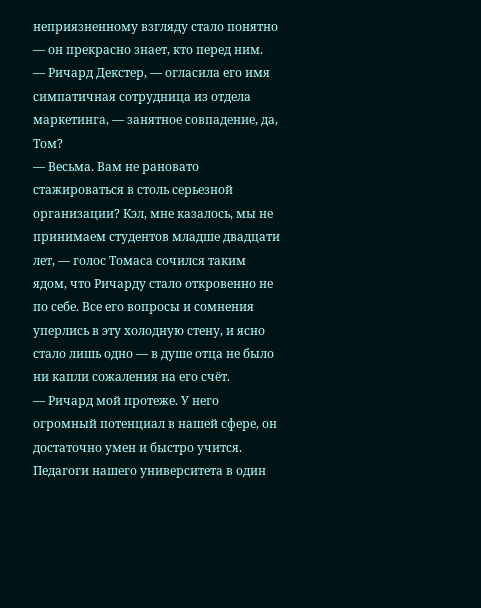неприязненному взгляду стало понятно — он прекрасно знает, кто перед ним.
— Ричард Декстер, — огласила его имя симпатичная сотрудница из отдела маркетинга, — занятное совпадение, да, Том?
— Весьма. Вам не рановато стажироваться в столь серьезной организации? Кэл, мне казалось, мы не принимаем студентов младше двадцати лет, — голос Томаса сочился таким ядом, что Ричарду стало откровенно не по себе. Все его вопросы и сомнения уперлись в эту холодную стену, и ясно стало лишь одно — в душе отца не было ни капли сожаления на его счёт.
— Ричард мой протеже. У него огромный потенциал в нашей сфере, он достаточно умен и быстро учится. Педагоги нашего университета в один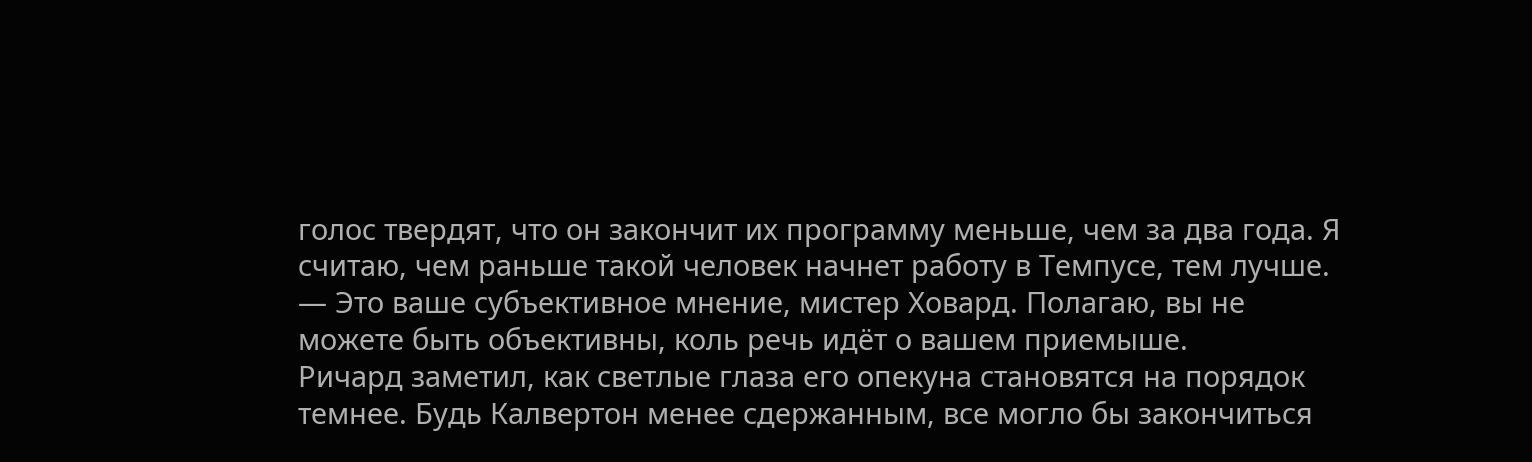голос твердят, что он закончит их программу меньше, чем за два года. Я считаю, чем раньше такой человек начнет работу в Темпусе, тем лучше.
— Это ваше субъективное мнение, мистер Ховард. Полагаю, вы не можете быть объективны, коль речь идёт о вашем приемыше.
Ричард заметил, как светлые глаза его опекуна становятся на порядок темнее. Будь Калвертон менее сдержанным, все могло бы закончиться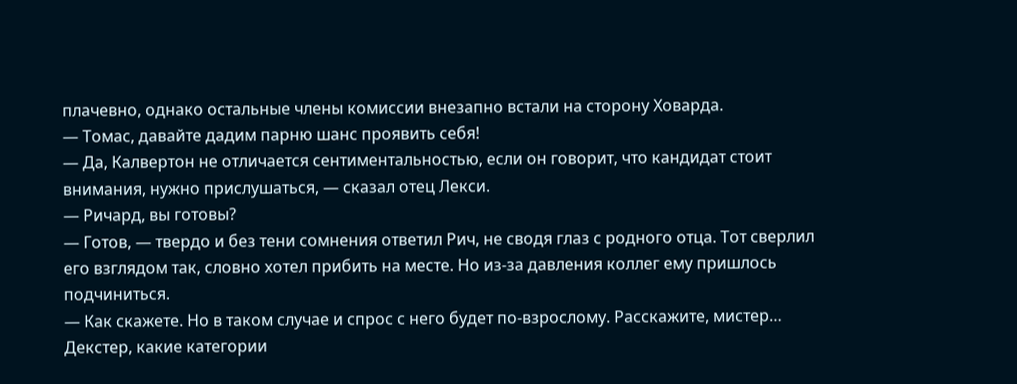плачевно, однако остальные члены комиссии внезапно встали на сторону Ховарда.
— Томас, давайте дадим парню шанс проявить себя!
— Да, Калвертон не отличается сентиментальностью, если он говорит, что кандидат стоит внимания, нужно прислушаться, — сказал отец Лекси.
— Ричард, вы готовы?
— Готов, — твердо и без тени сомнения ответил Рич, не сводя глаз с родного отца. Тот сверлил его взглядом так, словно хотел прибить на месте. Но из-за давления коллег ему пришлось подчиниться.
— Как скажете. Но в таком случае и спрос с него будет по-взрослому. Расскажите, мистер… Декстер, какие категории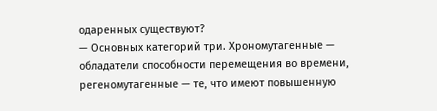одаренных существуют?
— Основных категорий три. Хрономутагенные — обладатели способности перемещения во времени, регеномутагенные — те, что имеют повышенную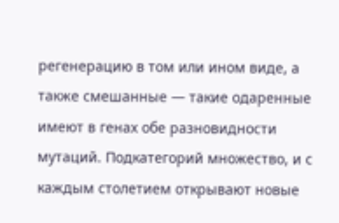регенерацию в том или ином виде, а также смешанные — такие одаренные имеют в генах обе разновидности мутаций. Подкатегорий множество, и с каждым столетием открывают новые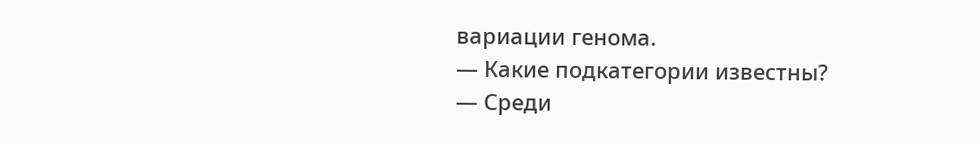вариации генома.
— Какие подкатегории известны?
— Среди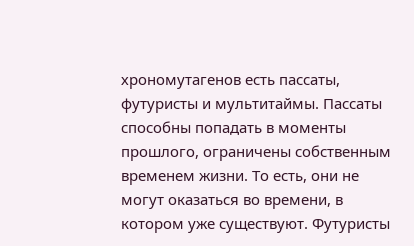хрономутагенов есть пассаты, футуристы и мультитаймы. Пассаты способны попадать в моменты прошлого, ограничены собственным временем жизни. То есть, они не могут оказаться во времени, в котором уже существуют. Футуристы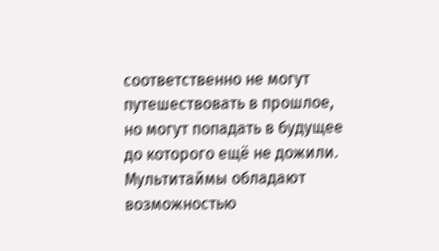соответственно не могут путешествовать в прошлое, но могут попадать в будущее до которого ещё не дожили. Мультитаймы обладают возможностью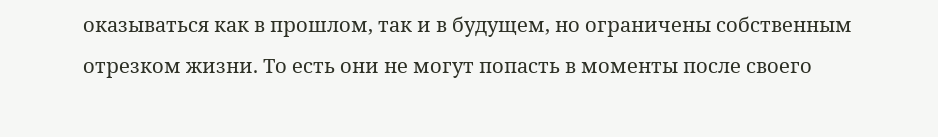оказываться как в прошлом, так и в будущем, но ограничены собственным отрезком жизни. То есть они не могут попасть в моменты после своего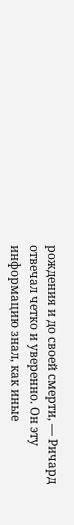рождения и до своей смерти, — Ричард отвечал четко и уверенно. Он эту информацию знал, как иные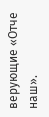верующие «Отче наш».